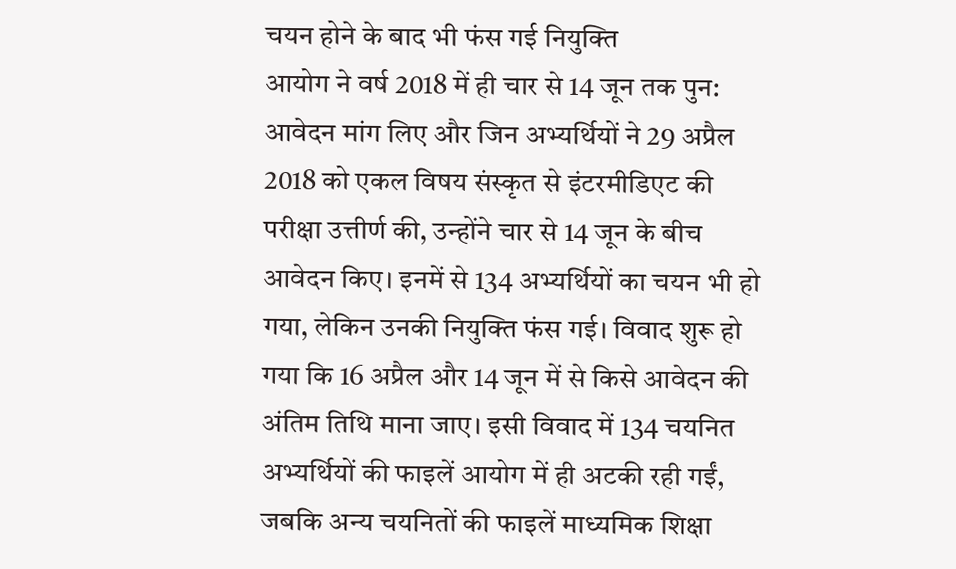चयन होने के बाद भी फंस गई नियुक्ति
आयोग ने वर्ष 2018 में ही चार से 14 जून तक पुन: आवेदन मांग लिए और जिन अभ्यर्थियों ने 29 अप्रैल 2018 को एकल विषय संस्कृत से इंटरमीडिएट की परीक्षा उत्तीर्ण की, उन्होंने चार से 14 जून के बीच आवेदन किए। इनमें से 134 अभ्यर्थियों का चयन भी हो गया, लेकिन उनकी नियुक्ति फंस गई। विवाद शुरू हो गया कि 16 अप्रैल और 14 जून में से किसे आवेदन की अंतिम तिथि माना जाए। इसी विवाद में 134 चयनित अभ्यर्थियों की फाइलें आयोग में ही अटकी रही गईं, जबकि अन्य चयनितों की फाइलें माध्यमिक शिक्षा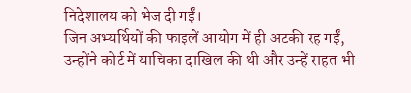निदेशालय को भेज दी गईं।
जिन अभ्यर्थियों की फाइलें आयोग में ही अटकी रह गईं, उन्होंने कोर्ट में याचिका दाखिल की थी और उन्हें राहत भी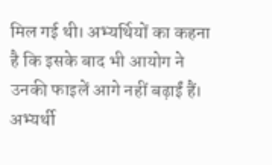मिल गई थी। अभ्यर्थियों का कहना है कि इसके बाद भी आयोग ने उनकी फाइलें आगे नहीं बढ़ाईं हैं।
अभ्यर्थी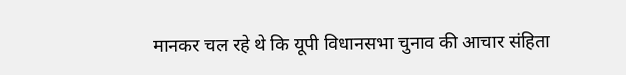मानकर चल रहे थे कि यूपी विधानसभा चुनाव की आचार संहिता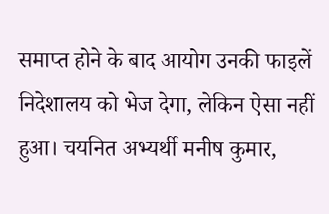समाप्त होने के बाद आयोग उनकी फाइलें निदेशालय को भेज देगा, लेकिन ऐसा नहीं हुआ। चयनित अभ्यर्थी मनीष कुमार,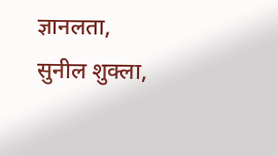ज्ञानलता, सुनील शुक्ला,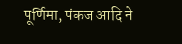पूर्णिमा, पंकज आदि ने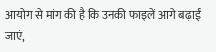आयोग से मांग की है कि उनकी फाइलें आगे बढ़ाईं जाएं,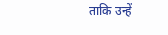ताकि उन्हें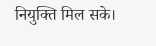नियुक्ति मिल सके।